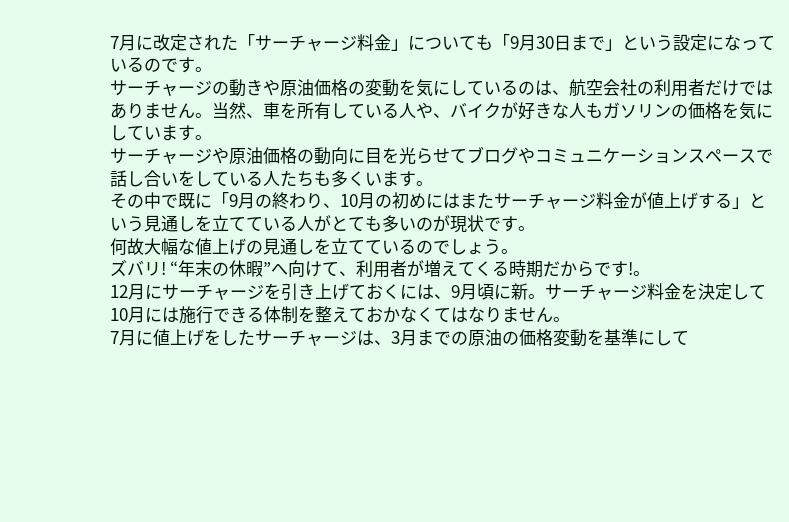7月に改定された「サーチャージ料金」についても「9月30日まで」という設定になっているのです。
サーチャージの動きや原油価格の変動を気にしているのは、航空会社の利用者だけではありません。当然、車を所有している人や、バイクが好きな人もガソリンの価格を気にしています。
サーチャージや原油価格の動向に目を光らせてブログやコミュニケーションスペースで話し合いをしている人たちも多くいます。
その中で既に「9月の終わり、10月の初めにはまたサーチャージ料金が値上げする」という見通しを立てている人がとても多いのが現状です。
何故大幅な値上げの見通しを立てているのでしょう。
ズバリ! “年末の休暇”へ向けて、利用者が増えてくる時期だからです!。
12月にサーチャージを引き上げておくには、9月頃に新。サーチャージ料金を決定して10月には施行できる体制を整えておかなくてはなりません。
7月に値上げをしたサーチャージは、3月までの原油の価格変動を基準にして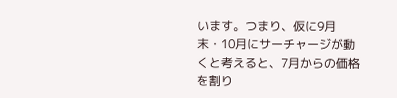います。つまり、仮に9月末・10月にサーチャージが動くと考えると、7月からの価格を割り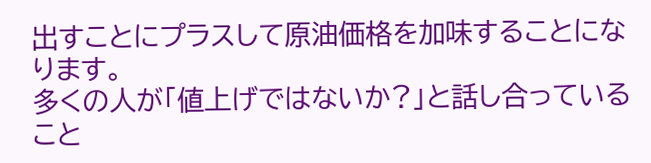出すことにプラスして原油価格を加味することになります。
多くの人が「値上げではないか?」と話し合っていること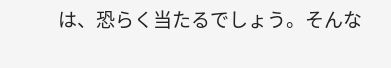は、恐らく当たるでしょう。そんな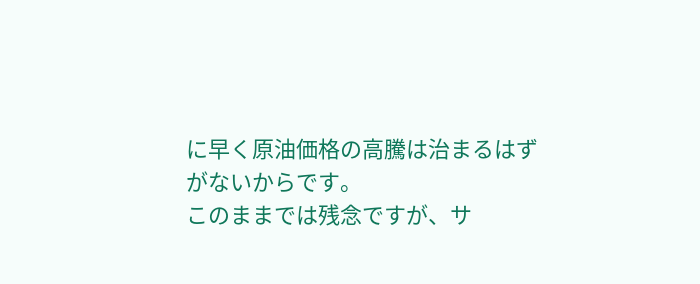に早く原油価格の高騰は治まるはずがないからです。
このままでは残念ですが、サ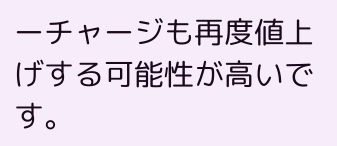ーチャージも再度値上げする可能性が高いです。